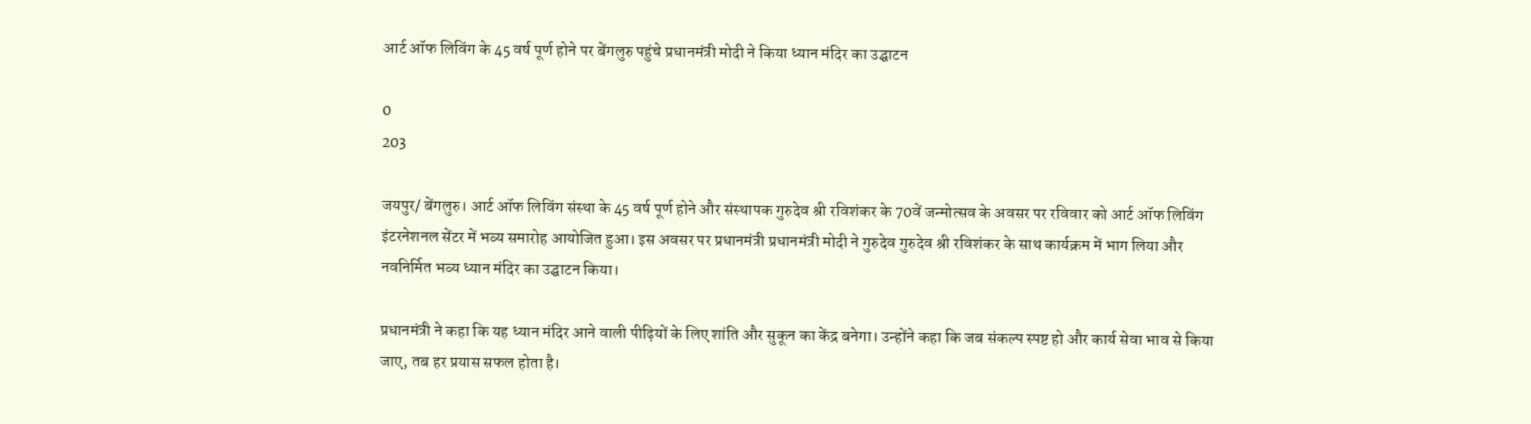आर्ट ऑफ लिविंग के 45 वर्ष पूर्ण होने पर बेंगलुरु पहुंचे प्रधानमंत्री मोदी ने किया ध्यान मंदिर का उद्घाटन

0
203

जयपुर/ बेंगलुरु। आर्ट ऑफ लिविंग संस्था के 45 वर्ष पूर्ण होने और संस्थापक गुरुदेव श्री रविशंकर के 70वें जन्मोत्सव के अवसर पर रविवार को आर्ट ऑफ लिविंग इंटरनेशनल सेंटर में भव्य समारोह आयोजित हुआ। इस अवसर पर प्रधानमंत्री प्रधानमंत्री मोदी ने गुरुदेव गुरुदेव श्री रविशंकर के साथ कार्यक्रम में भाग लिया और नवनिर्मित भव्य ध्यान मंदिर का उद्घाटन किया।

प्रधानमंत्री ने कहा कि यह ध्यान मंदिर आने वाली पीढ़ियों के लिए शांति और सुकून का केंद्र बनेगा। उन्होंने कहा कि जब संकल्प स्पष्ट हो और कार्य सेवा भाव से किया जाए, तब हर प्रयास सफल होता है।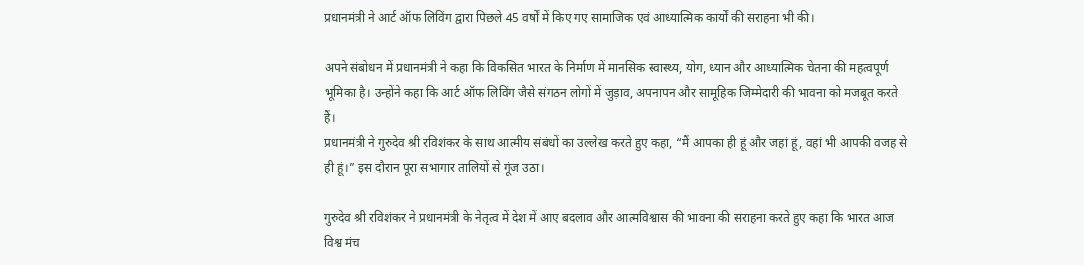प्रधानमंत्री ने आर्ट ऑफ लिविंग द्वारा पिछले 45 वर्षों में किए गए सामाजिक एवं आध्यात्मिक कार्यों की सराहना भी की।

अपने संबोधन में प्रधानमंत्री ने कहा कि विकसित भारत के निर्माण में मानसिक स्वास्थ्य, योग, ध्यान और आध्यात्मिक चेतना की महत्वपूर्ण भूमिका है। उन्होंने कहा कि आर्ट ऑफ लिविंग जैसे संगठन लोगों में जुड़ाव, अपनापन और सामूहिक जिम्मेदारी की भावना को मजबूत करते हैं।
प्रधानमंत्री ने गुरुदेव श्री रविशंकर के साथ आत्मीय संबंधों का उल्लेख करते हुए कहा, “मैं आपका ही हूं और जहां हूं, वहां भी आपकी वजह से ही हूं।” इस दौरान पूरा सभागार तालियों से गूंज उठा।

गुरुदेव श्री रविशंकर ने प्रधानमंत्री के नेतृत्व में देश में आए बदलाव और आत्मविश्वास की भावना की सराहना करते हुए कहा कि भारत आज विश्व मंच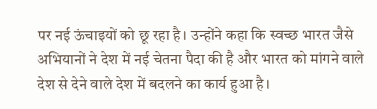पर नई ऊंचाइयों को छू रहा है। उन्होंने कहा कि स्वच्छ भारत जैसे अभियानों ने देश में नई चेतना पैदा की है और भारत को मांगने वाले देश से देने वाले देश में बदलने का कार्य हुआ है।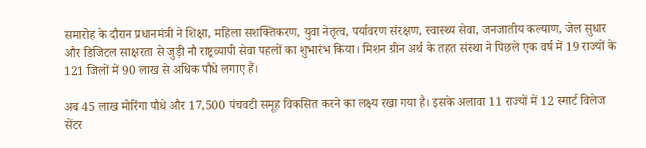समारोह के दौरान प्रधानमंत्री ने शिक्षा, महिला सशक्तिकरण, युवा नेतृत्व, पर्यावरण संरक्षण, स्वास्थ्य सेवा, जनजातीय कल्याण, जेल सुधार और डिजिटल साक्षरता से जुड़ी नौ राष्ट्रव्यापी सेवा पहलों का शुभारंभ किया। मिशन ग्रीन अर्थ के तहत संस्था ने पिछले एक वर्ष में 19 राज्यों के 121 जिलों में 90 लाख से अधिक पौधे लगाए हैं।

अब 45 लाख मोरिंगा पौधे और 17,500 पंचवटी समूह विकसित करने का लक्ष्य रखा गया है। इसके अलावा 11 राज्यों में 12 स्मार्ट विलेज सेंटर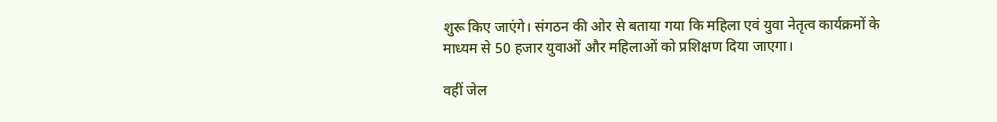शुरू किए जाएंगे। संगठन की ओर से बताया गया कि महिला एवं युवा नेतृत्व कार्यक्रमों के माध्यम से 50 हजार युवाओं और महिलाओं को प्रशिक्षण दिया जाएगा।

वहीं जेल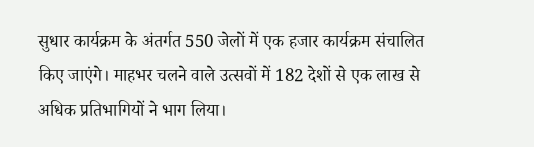सुधार कार्यक्रम के अंतर्गत 550 जेलों में एक हजार कार्यक्रम संचालित किए जाएंगे। माहभर चलने वाले उत्सवों में 182 देशों से एक लाख से अधिक प्रतिभागियों ने भाग लिया।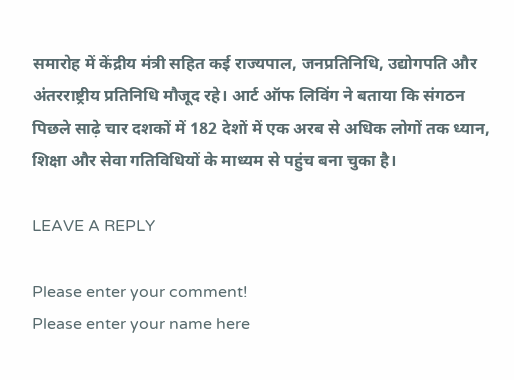समारोह में केंद्रीय मंत्री सहित कई राज्यपाल, जनप्रतिनिधि, उद्योगपति और अंतरराष्ट्रीय प्रतिनिधि मौजूद रहे। आर्ट ऑफ लिविंग ने बताया कि संगठन पिछले साढ़े चार दशकों में 182 देशों में एक अरब से अधिक लोगों तक ध्यान, शिक्षा और सेवा गतिविधियों के माध्यम से पहुंच बना चुका है।

LEAVE A REPLY

Please enter your comment!
Please enter your name here